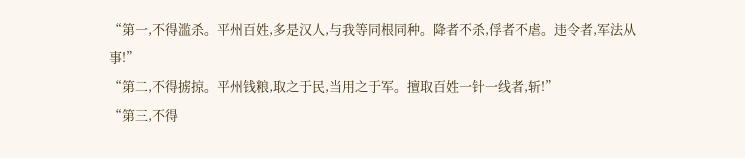“第一,不得滥杀。平州百姓,多是汉人,与我等同根同种。降者不杀,俘者不虐。违令者,军法从事!”
“第二,不得掳掠。平州钱粮,取之于民,当用之于军。擅取百姓一针一线者,斩!”
“第三,不得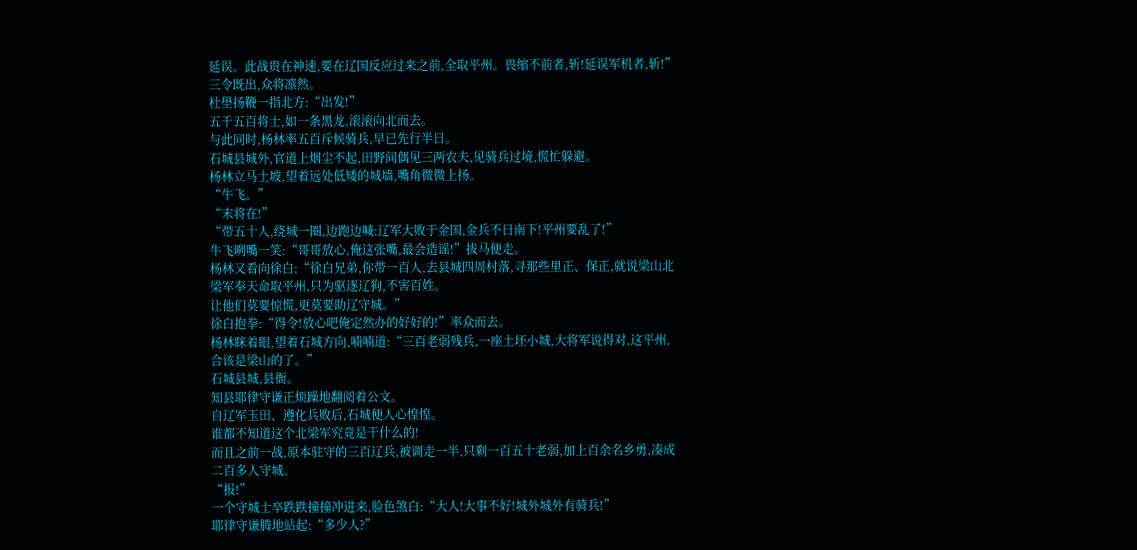延误。此战贵在神速,要在辽国反应过来之前,全取平州。畏缩不前者,斩!延误军机者,斩!”
三令既出,众将凛然。
杜壆扬鞭一指北方:“出发!”
五千五百将士,如一条黑龙,滚滚向北而去。
与此同时,杨林率五百斥候骑兵,早已先行半日。
石城县城外,官道上烟尘不起,田野间偶见三两农夫,见骑兵过境,慌忙躲避。
杨林立马土坡,望着远处低矮的城墙,嘴角微微上扬。
“牛飞。”
“末将在!”
“带五十人,绕城一圈,边跑边喊:辽军大败于金国,金兵不日南下!平州要乱了!”
牛飞咧嘴一笑:“哥哥放心,俺这张嘴,最会造谣!”拔马便走。
杨林又看向徐白:“徐白兄弟,你带一百人,去县城四周村落,寻那些里正、保正,就说梁山北梁军奉天命取平州,只为驱逐辽狗,不害百姓。
让他们莫要惊慌,更莫要助辽守城。”
徐白抱拳:“得令!放心吧俺定然办的好好的!”率众而去。
杨林眯着眼,望着石城方向,喃喃道:“三百老弱残兵,一座土坯小城,大将军说得对,这平州,合该是梁山的了。”
石城县城,县衙。
知县耶律守谦正烦躁地翻阅着公文。
自辽军玉田、遵化兵败后,石城便人心惶惶。
谁都不知道这个北梁军究竟是干什么的!
而且之前一战,原本驻守的三百辽兵,被调走一半,只剩一百五十老弱,加上百余名乡勇,凑成二百多人守城。
“报!”
一个守城士卒跌跌撞撞冲进来,脸色煞白:“大人!大事不好!城外城外有骑兵!”
耶律守谦腾地站起:“多少人?”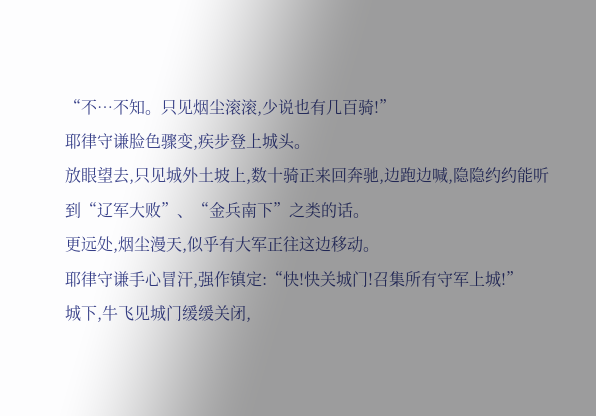“不…不知。只见烟尘滚滚,少说也有几百骑!”
耶律守谦脸色骤变,疾步登上城头。
放眼望去,只见城外土坡上,数十骑正来回奔驰,边跑边喊,隐隐约约能听到“辽军大败”、“金兵南下”之类的话。
更远处,烟尘漫天,似乎有大军正往这边移动。
耶律守谦手心冒汗,强作镇定:“快!快关城门!召集所有守军上城!”
城下,牛飞见城门缓缓关闭,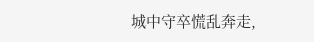城中守卒慌乱奔走,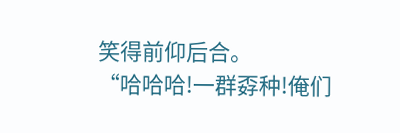笑得前仰后合。
“哈哈哈!一群孬种!俺们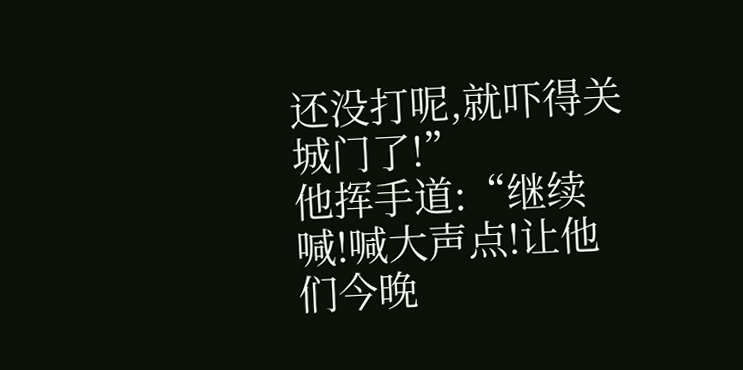还没打呢,就吓得关城门了!”
他挥手道:“继续喊!喊大声点!让他们今晚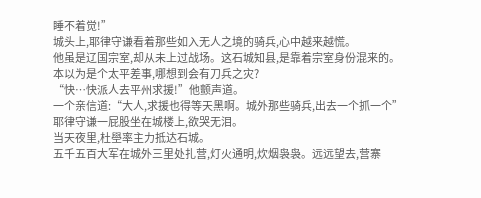睡不着觉!”
城头上,耶律守谦看着那些如入无人之境的骑兵,心中越来越慌。
他虽是辽国宗室,却从未上过战场。这石城知县,是靠着宗室身份混来的。
本以为是个太平差事,哪想到会有刀兵之灾?
“快…快派人去平州求援!”他颤声道。
一个亲信道:“大人,求援也得等天黑啊。城外那些骑兵,出去一个抓一个”
耶律守谦一屁股坐在城楼上,欲哭无泪。
当天夜里,杜壆率主力抵达石城。
五千五百大军在城外三里处扎营,灯火通明,炊烟袅袅。远远望去,营寨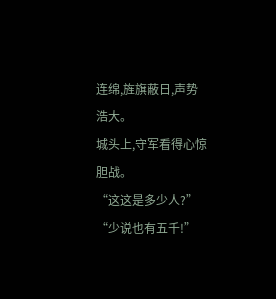连绵,旌旗蔽日,声势浩大。
城头上,守军看得心惊胆战。
“这这是多少人?”
“少说也有五千!”